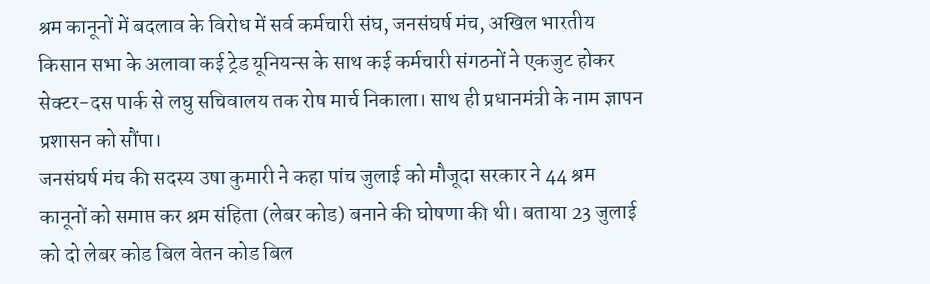श्रम कानूनों में बदलाव के विरोध में सर्व कर्मचारी संघ, जनसंघर्ष मंच, अखिल भारतीय किसान सभा के अलावा कई ट्रेड यूनियन्स के साथ कई कर्मचारी संगठनों ने एकजुट होकर सेक्टर-दस पार्क से लघु सचिवालय तक रोष मार्च निकाला। साथ ही प्रधानमंत्री के नाम ज्ञापन प्रशासन को सौंपा।
जनसंघर्ष मंच की सदस्य उषा कुमारी ने कहा पांच जुलाई को मौजूदा सरकार ने 44 श्रम कानूनों को समाप्त कर श्रम संहिता (लेबर कोड) बनाने की घोषणा की थी। बताया 23 जुलाई को दो लेबर कोड बिल वेतन कोड बिल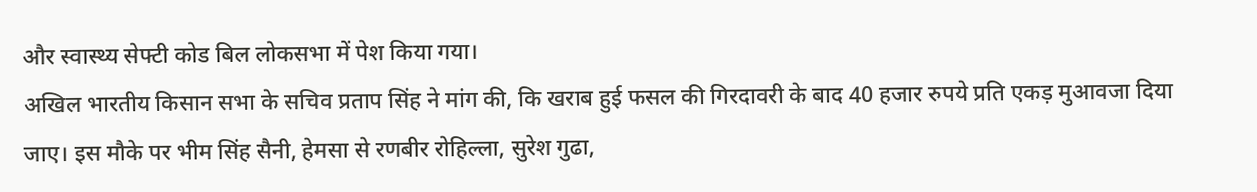और स्वास्थ्य सेफ्टी कोड बिल लोकसभा में पेश किया गया।
अखिल भारतीय किसान सभा के सचिव प्रताप सिंह ने मांग की, कि खराब हुई फसल की गिरदावरी के बाद 40 हजार रुपये प्रति एकड़ मुआवजा दिया जाए। इस मौके पर भीम सिंह सैनी, हेमसा से रणबीर रोहिल्ला, सुरेश गुढा,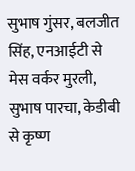सुभाष गुंसर, बलजीत सिंह, एनआईटी से मेस वर्कर मुरली, सुभाष पारचा, केडीबी से कृष्ण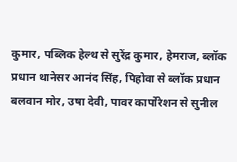कुमार, पब्लिक हेल्थ से सुरेंद्र कुमार, हेमराज, ब्लॉक प्रधान थानेसर आनंद सिंह, पिहोवा से ब्लॉक प्रधान बलवान मोर, उषा देवी, पावर कार्पोरेशन से सुनील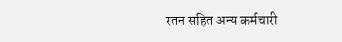रतन सहित अन्य कर्मचारी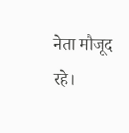नेता मौजूद रहे।